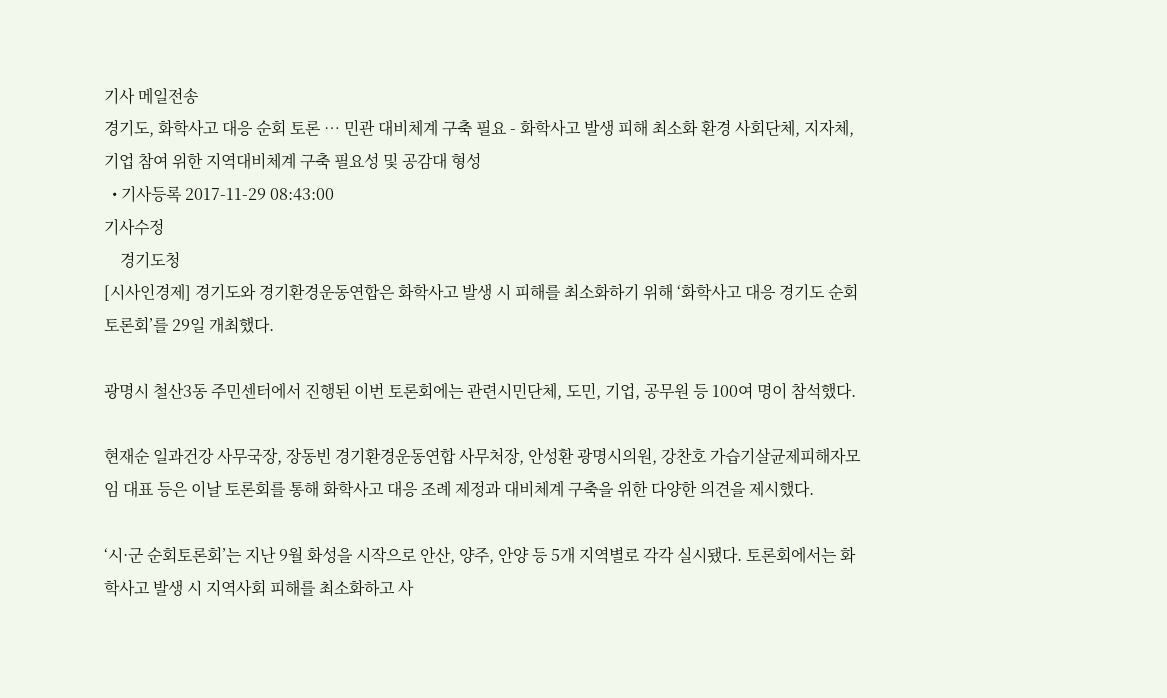기사 메일전송
경기도, 화학사고 대응 순회 토론 … 민관 대비체계 구축 필요 - 화학사고 발생 피해 최소화 환경 사회단체, 지자체, 기업 참여 위한 지역대비체계 구축 필요성 및 공감대 형성
  • 기사등록 2017-11-29 08:43:00
기사수정
    경기도청
[시사인경제] 경기도와 경기환경운동연합은 화학사고 발생 시 피해를 최소화하기 위해 ‘화학사고 대응 경기도 순회토론회’를 29일 개최했다.

광명시 철산3동 주민센터에서 진행된 이번 토론회에는 관련시민단체, 도민, 기업, 공무원 등 100여 명이 참석했다.

현재순 일과건강 사무국장, 장동빈 경기환경운동연합 사무처장, 안성환 광명시의원, 강찬호 가습기살균제피해자모임 대표 등은 이날 토론회를 통해 화학사고 대응 조례 제정과 대비체계 구축을 위한 다양한 의견을 제시했다.

‘시·군 순회토론회’는 지난 9월 화성을 시작으로 안산, 양주, 안양 등 5개 지역별로 각각 실시됐다. 토론회에서는 화학사고 발생 시 지역사회 피해를 최소화하고 사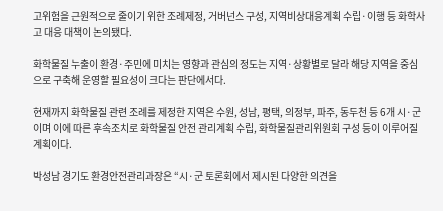고위험을 근원적으로 줄이기 위한 조례제정, 거버넌스 구성, 지역비상대응계획 수립·이행 등 화학사고 대응 대책이 논의됐다.

화학물질 누출이 환경·주민에 미치는 영향과 관심의 정도는 지역·상황별로 달라 해당 지역을 중심으로 구축해 운영할 필요성이 크다는 판단에서다.

현재까지 화학물질 관련 조례를 제정한 지역은 수원, 성남, 평택, 의정부, 파주, 동두천 등 6개 시·군이며 이에 따른 후속조치로 화학물질 안전 관리계획 수립, 화학물질관리위원회 구성 등이 이루어질 계획이다.

박성남 경기도 환경안전관리과장은 “시·군 토론회에서 제시된 다양한 의견을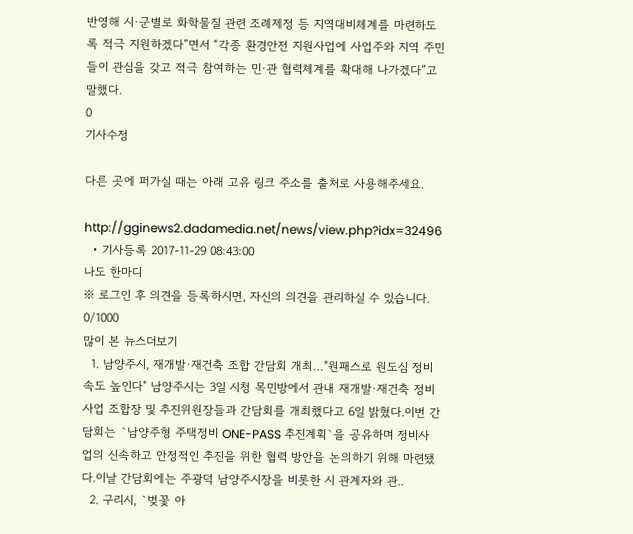반영해 시·군별로 화학물질 관련 조례제정 등 지역대비체계를 마련하도록 적극 지원하겠다”면서 “각종 환경안전 지원사업에 사업주와 지역 주민들이 관심을 갖고 적극 참여하는 민·관 협력체계를 확대해 나가겠다”고 말했다.
0
기사수정

다른 곳에 퍼가실 때는 아래 고유 링크 주소를 출처로 사용해주세요.

http://gginews2.dadamedia.net/news/view.php?idx=32496
  • 기사등록 2017-11-29 08:43:00
나도 한마디
※ 로그인 후 의견을 등록하시면, 자신의 의견을 관리하실 수 있습니다. 0/1000
많이 본 뉴스더보기
  1. 남양주시, 재개발·재건축 조합 간담회 개최…"원패스로 원도심 정비 속도 높인다" 남양주시는 3일 시청 목민방에서 관내 재개발·재건축 정비사업 조합장 및 추진위원장들과 간담회를 개최했다고 6일 밝혔다.이번 간담회는 `남양주형 주택정비 ONE-PASS 추진계획`을 공유하며 정비사업의 신속하고 안정적인 추진을 위한 협력 방안을 논의하기 위해 마련됐다.이날 간담회에는 주광덕 남양주시장을 비롯한 시 관계자와 관..
  2. 구리시, `벚꽃 아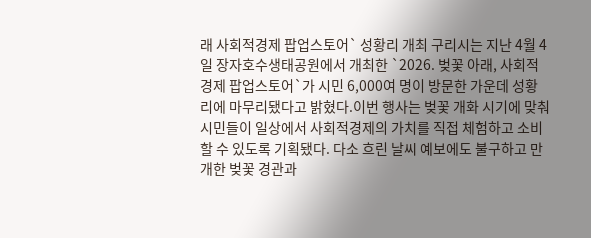래 사회적경제 팝업스토어` 성황리 개최 구리시는 지난 4월 4일 장자호수생태공원에서 개최한 `2026. 벚꽃 아래, 사회적경제 팝업스토어`가 시민 6,000여 명이 방문한 가운데 성황리에 마무리됐다고 밝혔다.이번 행사는 벚꽃 개화 시기에 맞춰 시민들이 일상에서 사회적경제의 가치를 직접 체험하고 소비할 수 있도록 기획됐다. 다소 흐린 날씨 예보에도 불구하고 만개한 벚꽃 경관과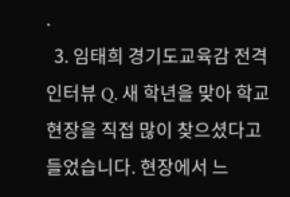.
  3. 임태희 경기도교육감 전격 인터뷰 Q. 새 학년을 맞아 학교 현장을 직접 많이 찾으셨다고 들었습니다. 현장에서 느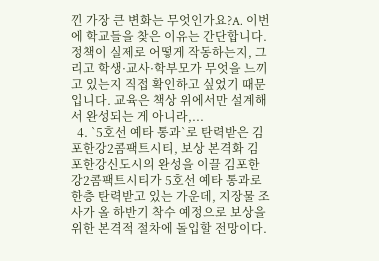낀 가장 큰 변화는 무엇인가요?A. 이번에 학교들을 찾은 이유는 간단합니다. 정책이 실제로 어떻게 작동하는지, 그리고 학생·교사·학부모가 무엇을 느끼고 있는지 직접 확인하고 싶었기 때문입니다. 교육은 책상 위에서만 설계해서 완성되는 게 아니라,...
  4. `5호선 예타 통과`로 탄력받은 김포한강2콤팩트시티, 보상 본격화 김포한강신도시의 완성을 이끌 김포한강2콤팩트시티가 5호선 예타 통과로 한층 탄력받고 있는 가운데, 지장물 조사가 올 하반기 착수 예정으로 보상을 위한 본격적 절차에 돌입할 전망이다.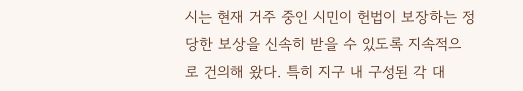시는 현재 거주 중인 시민이 헌법이 보장하는 정당한 보상을 신속히 받을 수 있도록 지속적으로 건의해 왔다. 특히 지구 내 구성된 각 대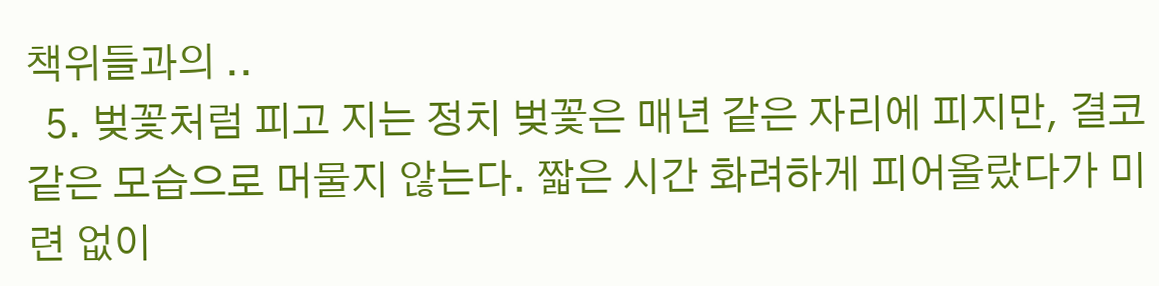책위들과의 ..
  5. 벚꽃처럼 피고 지는 정치 벚꽃은 매년 같은 자리에 피지만, 결코 같은 모습으로 머물지 않는다. 짧은 시간 화려하게 피어올랐다가 미련 없이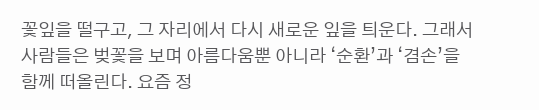꽃잎을 떨구고, 그 자리에서 다시 새로운 잎을 틔운다. 그래서 사람들은 벚꽃을 보며 아름다움뿐 아니라 ‘순환’과 ‘겸손’을 함께 떠올린다. 요즘 정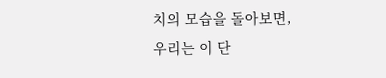치의 모습을 돌아보면, 우리는 이 단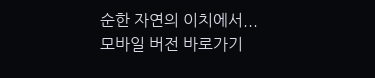순한 자연의 이치에서...
모바일 버전 바로가기